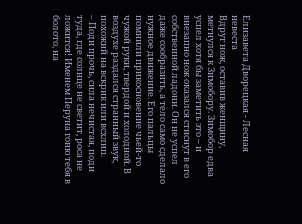Елизавета Дворецкая - Лесная невеста
Вдруг нож, оставив женщину, метнулся к Зимобору. Зимобор едва успел хотя бы заметить это – и внезапно нож оказался стиснут в его собственной ладони. Он не успел даже сообразить, а тело само сделало нужное движение. Его пальцы помнили прикосновение чьей-то чужой руки, твердой и холодной. В воздухе раздался странный звук, похожий на вскрик или всхлип.
– Поди прочь, сила нечистая, поди туда, где солнце не светит, роса не ложится! Именем Перуна гоню тебя в болото, на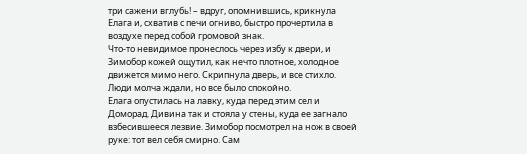три сажени вглубь! – вдруг, опомнившись, крикнула Елага и, схватив с печи огниво, быстро прочертила в воздухе перед собой громовой знак.
Что-то невидимое пронеслось через избу к двери, и Зимобор кожей ощутил, как нечто плотное, холодное движется мимо него. Скрипнула дверь, и все стихло.
Люди молча ждали, но все было спокойно.
Елага опустилась на лавку, куда перед этим сел и Доморад. Дивина так и стояла у стены, куда ее загнало взбесившееся лезвие. Зимобор посмотрел на нож в своей руке: тот вел себя смирно. Сам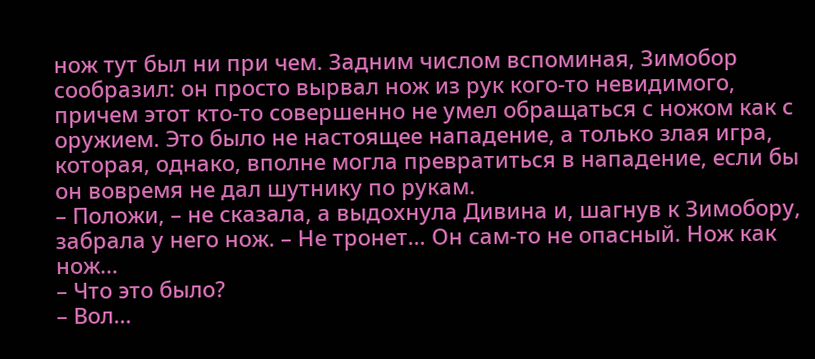нож тут был ни при чем. Задним числом вспоминая, Зимобор сообразил: он просто вырвал нож из рук кого-то невидимого, причем этот кто-то совершенно не умел обращаться с ножом как с оружием. Это было не настоящее нападение, а только злая игра, которая, однако, вполне могла превратиться в нападение, если бы он вовремя не дал шутнику по рукам.
– Положи, – не сказала, а выдохнула Дивина и, шагнув к Зимобору, забрала у него нож. – Не тронет… Он сам-то не опасный. Нож как нож…
– Что это было?
– Вол…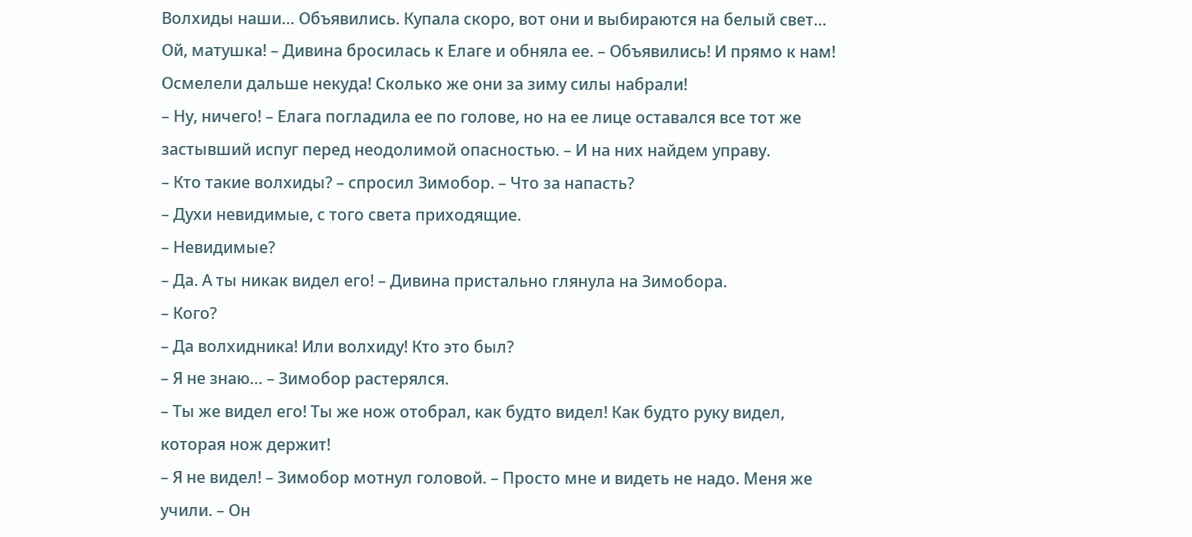Волхиды наши… Объявились. Купала скоро, вот они и выбираются на белый свет… Ой, матушка! – Дивина бросилась к Елаге и обняла ее. – Объявились! И прямо к нам! Осмелели дальше некуда! Сколько же они за зиму силы набрали!
– Ну, ничего! – Елага погладила ее по голове, но на ее лице оставался все тот же застывший испуг перед неодолимой опасностью. – И на них найдем управу.
– Кто такие волхиды? – спросил Зимобор. – Что за напасть?
– Духи невидимые, с того света приходящие.
– Невидимые?
– Да. А ты никак видел его! – Дивина пристально глянула на Зимобора.
– Кого?
– Да волхидника! Или волхиду! Кто это был?
– Я не знаю… – Зимобор растерялся.
– Ты же видел его! Ты же нож отобрал, как будто видел! Как будто руку видел, которая нож держит!
– Я не видел! – Зимобор мотнул головой. – Просто мне и видеть не надо. Меня же учили. – Он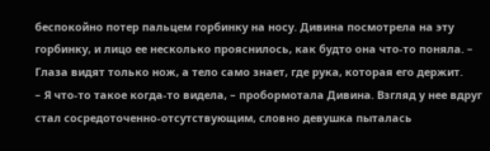беспокойно потер пальцем горбинку на носу. Дивина посмотрела на эту горбинку, и лицо ее несколько прояснилось, как будто она что-то поняла. – Глаза видят только нож, а тело само знает, где рука, которая его держит.
– Я что-то такое когда-то видела, – пробормотала Дивина. Взгляд у нее вдруг стал сосредоточенно-отсутствующим, словно девушка пыталась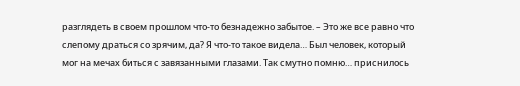разглядеть в своем прошлом что-то безнадежно забытое. – Это же все равно что слепому драться со зрячим, да? Я что-то такое видела… Был человек, который мог на мечах биться с завязанными глазами. Так смутно помню… приснилось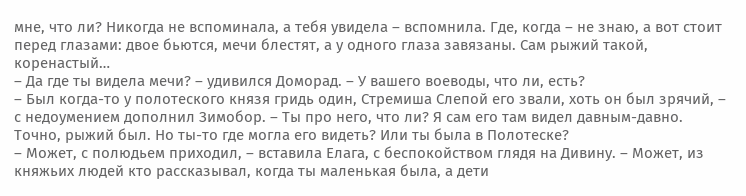мне, что ли? Никогда не вспоминала, а тебя увидела – вспомнила. Где, когда – не знаю, а вот стоит перед глазами: двое бьются, мечи блестят, а у одного глаза завязаны. Сам рыжий такой, коренастый…
– Да где ты видела мечи? – удивился Доморад. – У вашего воеводы, что ли, есть?
– Был когда-то у полотеского князя гридь один, Стремиша Слепой его звали, хоть он был зрячий, – с недоумением дополнил Зимобор. – Ты про него, что ли? Я сам его там видел давным-давно. Точно, рыжий был. Но ты-то где могла его видеть? Или ты была в Полотеске?
– Может, с полюдьем приходил, – вставила Елага, с беспокойством глядя на Дивину. – Может, из княжьих людей кто рассказывал, когда ты маленькая была, а дети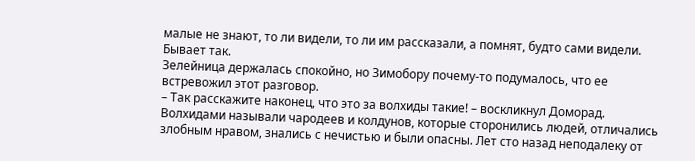малые не знают, то ли видели, то ли им рассказали, а помнят, будто сами видели. Бывает так.
Зелейница держалась спокойно, но Зимобору почему-то подумалось, что ее встревожил этот разговор.
– Так расскажите наконец, что это за волхиды такие! – воскликнул Доморад.
Волхидами называли чародеев и колдунов, которые сторонились людей, отличались злобным нравом, знались с нечистью и были опасны. Лет сто назад неподалеку от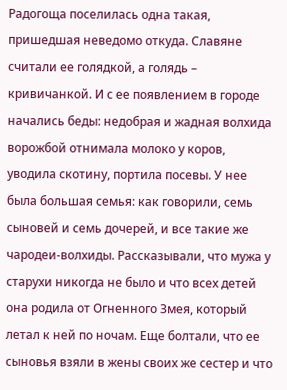Радогоща поселилась одна такая, пришедшая неведомо откуда. Славяне считали ее голядкой, а голядь – кривичанкой. И с ее появлением в городе начались беды: недобрая и жадная волхида ворожбой отнимала молоко у коров, уводила скотину, портила посевы. У нее была большая семья: как говорили, семь сыновей и семь дочерей, и все такие же чародеи-волхиды. Рассказывали, что мужа у старухи никогда не было и что всех детей она родила от Огненного Змея, который летал к ней по ночам. Еще болтали, что ее сыновья взяли в жены своих же сестер и что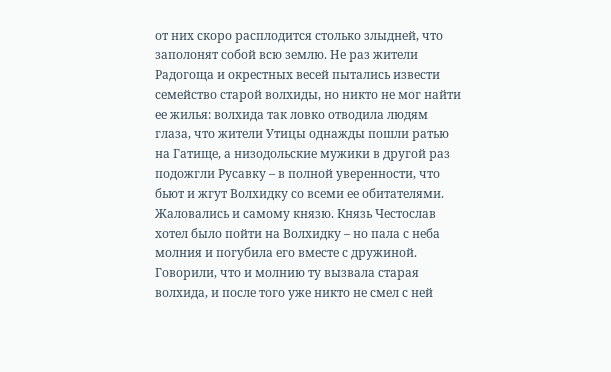от них скоро расплодится столько злыдней, что заполонят собой всю землю. Не раз жители Радогоща и окрестных весей пытались извести семейство старой волхиды, но никто не мог найти ее жилья: волхида так ловко отводила людям глаза, что жители Утицы однажды пошли ратью на Гатище, а низодольские мужики в другой раз подожгли Русавку – в полной уверенности, что бьют и жгут Волхидку со всеми ее обитателями. Жаловались и самому князю. Князь Честослав хотел было пойти на Волхидку – но пала с неба молния и погубила его вместе с дружиной. Говорили, что и молнию ту вызвала старая волхида, и после того уже никто не смел с ней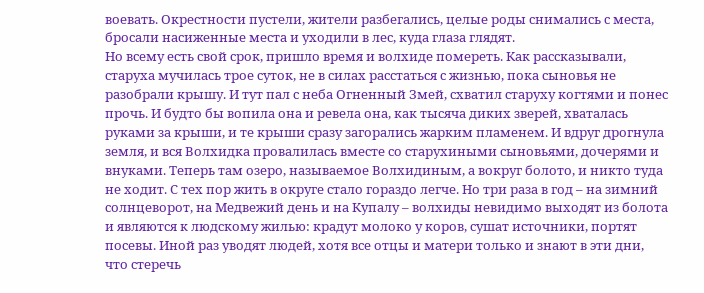воевать. Окрестности пустели, жители разбегались, целые роды снимались с места, бросали насиженные места и уходили в лес, куда глаза глядят.
Но всему есть свой срок, пришло время и волхиде помереть. Как рассказывали, старуха мучилась трое суток, не в силах расстаться с жизнью, пока сыновья не разобрали крышу. И тут пал с неба Огненный Змей, схватил старуху когтями и понес прочь. И будто бы вопила она и ревела она, как тысяча диких зверей, хваталась руками за крыши, и те крыши сразу загорались жарким пламенем. И вдруг дрогнула земля, и вся Волхидка провалилась вместе со старухиными сыновьями, дочерями и внуками. Теперь там озеро, называемое Волхидиным, а вокруг болото, и никто туда не ходит. С тех пор жить в округе стало гораздо легче. Но три раза в год – на зимний солнцеворот, на Медвежий день и на Купалу – волхиды невидимо выходят из болота и являются к людскому жилью: крадут молоко у коров, сушат источники, портят посевы. Иной раз уводят людей, хотя все отцы и матери только и знают в эти дни, что стеречь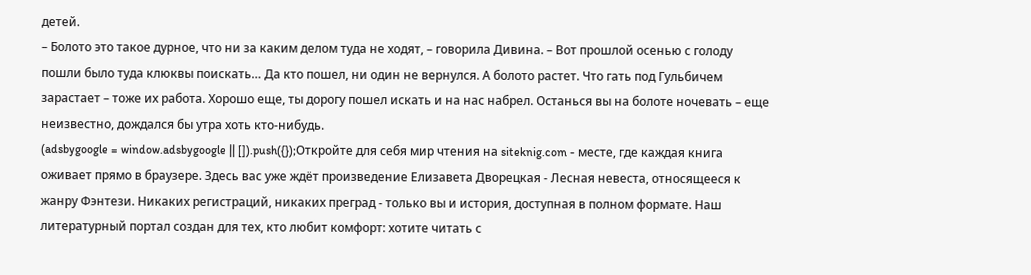детей.
– Болото это такое дурное, что ни за каким делом туда не ходят, – говорила Дивина. – Вот прошлой осенью с голоду пошли было туда клюквы поискать… Да кто пошел, ни один не вернулся. А болото растет. Что гать под Гульбичем зарастает – тоже их работа. Хорошо еще, ты дорогу пошел искать и на нас набрел. Останься вы на болоте ночевать – еще неизвестно, дождался бы утра хоть кто-нибудь.
(adsbygoogle = window.adsbygoogle || []).push({});Откройте для себя мир чтения на siteknig.com - месте, где каждая книга оживает прямо в браузере. Здесь вас уже ждёт произведение Елизавета Дворецкая - Лесная невеста, относящееся к жанру Фэнтези. Никаких регистраций, никаких преград - только вы и история, доступная в полном формате. Наш литературный портал создан для тех, кто любит комфорт: хотите читать с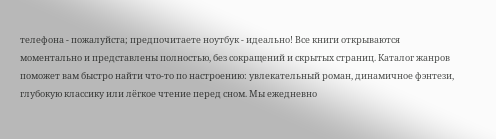телефона - пожалуйста; предпочитаете ноутбук - идеально! Все книги открываются моментально и представлены полностью, без сокращений и скрытых страниц. Каталог жанров поможет вам быстро найти что-то по настроению: увлекательный роман, динамичное фэнтези, глубокую классику или лёгкое чтение перед сном. Мы ежедневно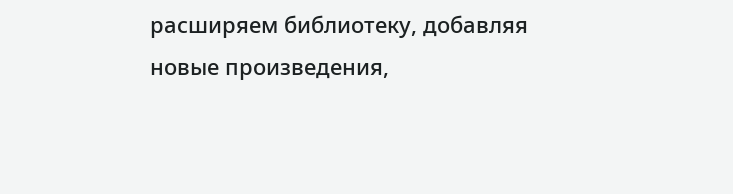расширяем библиотеку, добавляя новые произведения,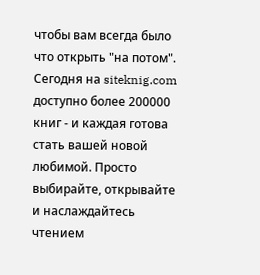чтобы вам всегда было что открыть "на потом". Сегодня на siteknig.com доступно более 200000 книг - и каждая готова стать вашей новой любимой. Просто выбирайте, открывайте и наслаждайтесь чтением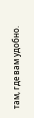там, где вам удобно.